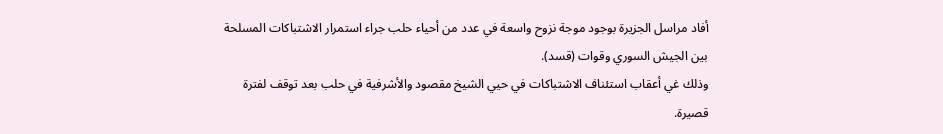أفاد مراسل الجزيرة بوجود موجة نزوح واسعة في عدد من أحياء حلب جراء استمرار الاشتباكات المسلحة بين الجيش السوري وقوات (قسد).
وذلك غي أعقاب استئناف الاشتباكات في حيي الشيخ مقصود والأشرفية في حلب بعد توقف لفترة قصيرة.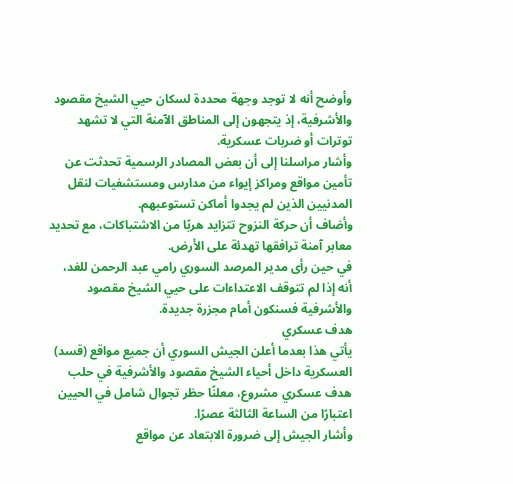وأوضح أنه لا توجد وجهة محددة لسكان حيي الشيخ مقصود والأشرفية، إذ يتجهون إلى المناطق الآمنة التي لا تشهد توترات أو ضربات عسكرية.
وأشار مراسلنا إلى أن بعض المصادر الرسمية تحدثت عن تأمين مواقع ومراكز إيواء من مدارس ومستشفيات لنقل المدنيين الذين لم يجدوا أماكن تستوعبهم.
وأضاف أن حركة النزوح تتزايد هربًا من الاشتباكات، مع تحديد معابر آمنة ترافقها تهدئة على الأرض.
في حين رأى مدير المرصد السوري رامي عبد الرحمن للغد، أنه إذا لم تتوقف الاعتداءات على حيي الشيخ مقصود والأشرفية فسنكون أمام مجزرة جديدة.
هدف عسكري
يأتي هذا بعدما أعلن الجيش السوري أن جميع مواقع (قسد) العسكرية داخل أحياء الشيخ مقصود والأشرفية في حلب هدف عسكري مشروع، معلنًا حظر تجوال شامل في الحيين اعتبارًا من الساعة الثالثة عصرًا.
وأشار الجيش إلى ضرورة الابتعاد عن مواقع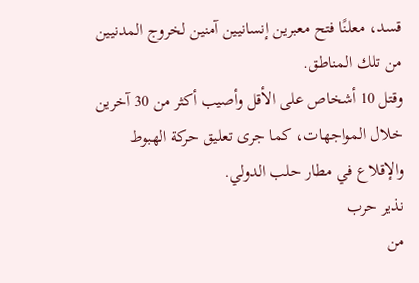قسد، معلنًا فتح معبرين إنسانيين آمنين لخروج المدنيين من تلك المناطق.
وقتل 10 أشخاص على الأقل وأصيب أكثر من 30 آخرين خلال المواجهات، كما جرى تعليق حركة الهبوط والإقلاع في مطار حلب الدولي.
نذير حرب
من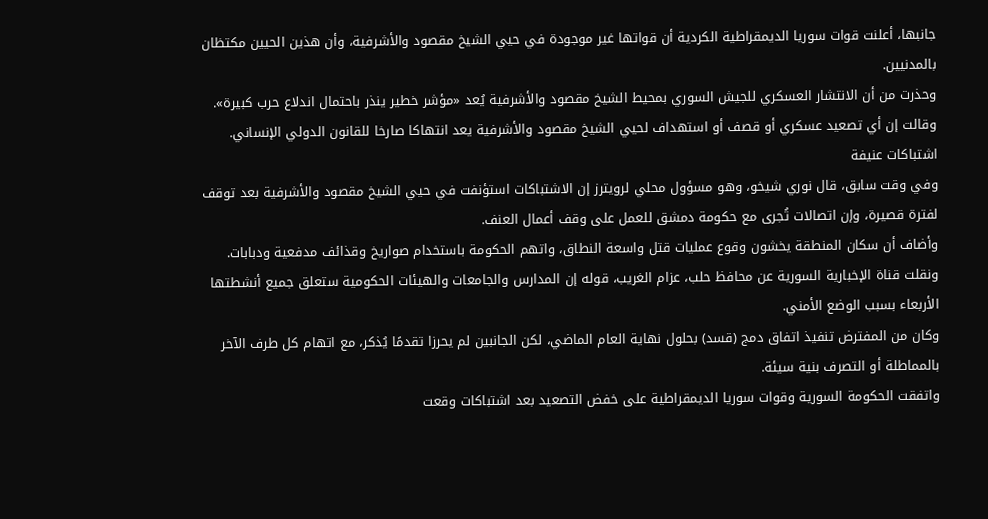جانبها، أعلنت قوات سوريا الديمقراطية الكردية أن قواتها غير موجودة في حيي الشيخ مقصود والأشرفية، وأن هذين الحيين مكتظان بالمدنيين.
وحذرت من أن الانتشار العسكري للجيش السوري بمحيط الشيخ مقصود والأشرفية يُعد «مؤشر خطير ينذر باحتمال اندلاع حرب كبيرة».
وقالت إن أي تصعيد عسكري أو قصف أو استهداف لحيي الشيخ مقصود والأشرفية يعد انتهاكا صارخا للقانون الدولي الإنساني.
اشتباكات عنيفة
وفي وقت سابق، قال نوري شيخو، وهو مسؤول محلي لرويترز إن الاشتباكات استؤنفت في حيي الشيخ مقصود والأشرفية بعد توقف لفترة قصيرة، وإن اتصالات تُجرى مع حكومة دمشق للعمل على وقف أعمال العنف.
وأضاف أن سكان المنطقة يخشون وقوع عمليات قتل واسعة النطاق، واتهم الحكومة باستخدام صواريخ وقذائف مدفعية ودبابات.
ونقلت قناة الإخبارية السورية عن محافظ حلب، عزام الغريب، قوله إن المدارس والجامعات والهيئات الحكومية ستعلق جميع أنشطتها الأربعاء بسبب الوضع الأمني.
وكان من المفترض تنفيذ اتفاق دمج (قسد) بحلول نهاية العام الماضي، لكن الجانبين لم يحرزا تقدمًا يُذكر، مع اتهام كل طرف الآخر بالمماطلة أو التصرف بنية سيئة.
واتفقت الحكومة السورية وقوات سوريا الديمقراطية على خفض التصعيد بعد اشتباكات وقعت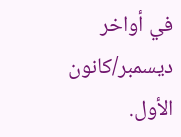في أواخر ديسمبر/كانون الأول.